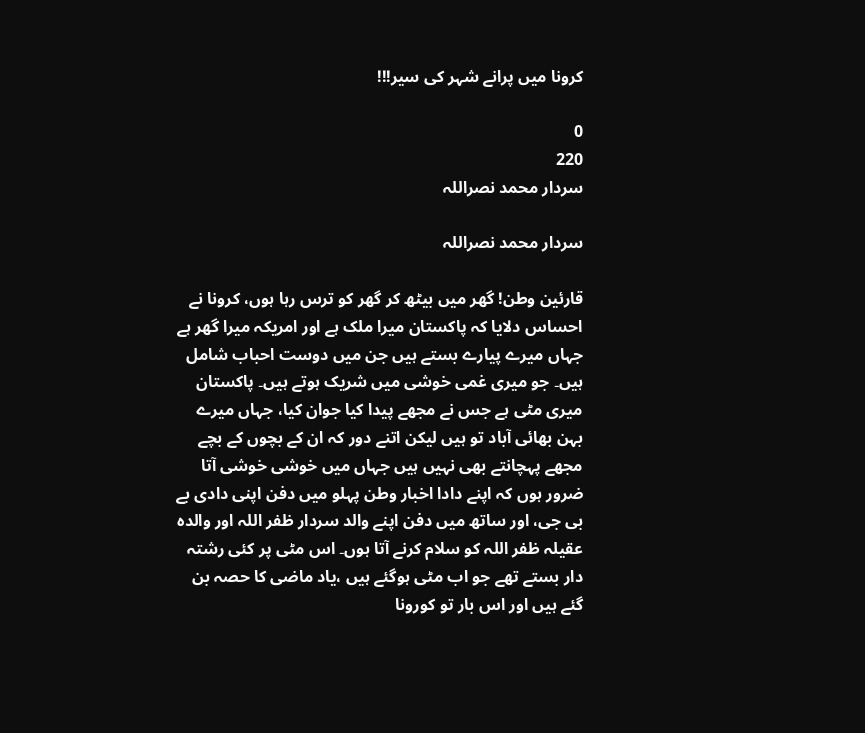کرونا میں پرانے شہر کی سیر!!!

0
220
سردار محمد نصراللہ

سردار محمد نصراللہ

قارئین وطن! گھر میں بیٹھ کر گھر کو ترس رہا ہوں، کرونا نے احساس دلایا کہ پاکستان میرا ملک ہے اور امریکہ میرا گھر ہے جہاں میرے پیارے بستے ہیں جن میں دوست احباب شامل ہیں۔ جو میری غمی خوشی میں شریک ہوتے ہیں۔ پاکستان میری مٹی ہے جس نے مجھے پیدا کیا جوان کیا، جہاں میرے بہن بھائی آباد تو ہیں لیکن اتنے دور کہ ان کے بچوں کے بچے مجھے پہچانتے بھی نہیں ہیں جہاں میں خوشی خوشی آتا ضرور ہوں کہ اپنے دادا اخبار وطن پہلو میں دفن اپنی دادی بے بی جی، اور ساتھ میں دفن اپنے والد سردار ظفر اللہ اور والدہ عقیلہ ظفر اللہ کو سلام کرنے آتا ہوں۔ اس مٹی پر کئی رشتہ دار بستے تھے جو اب مٹی ہوگئے ہیں ،یاد ماضی کا حصہ بن گئے ہیں اور اس بار تو کورونا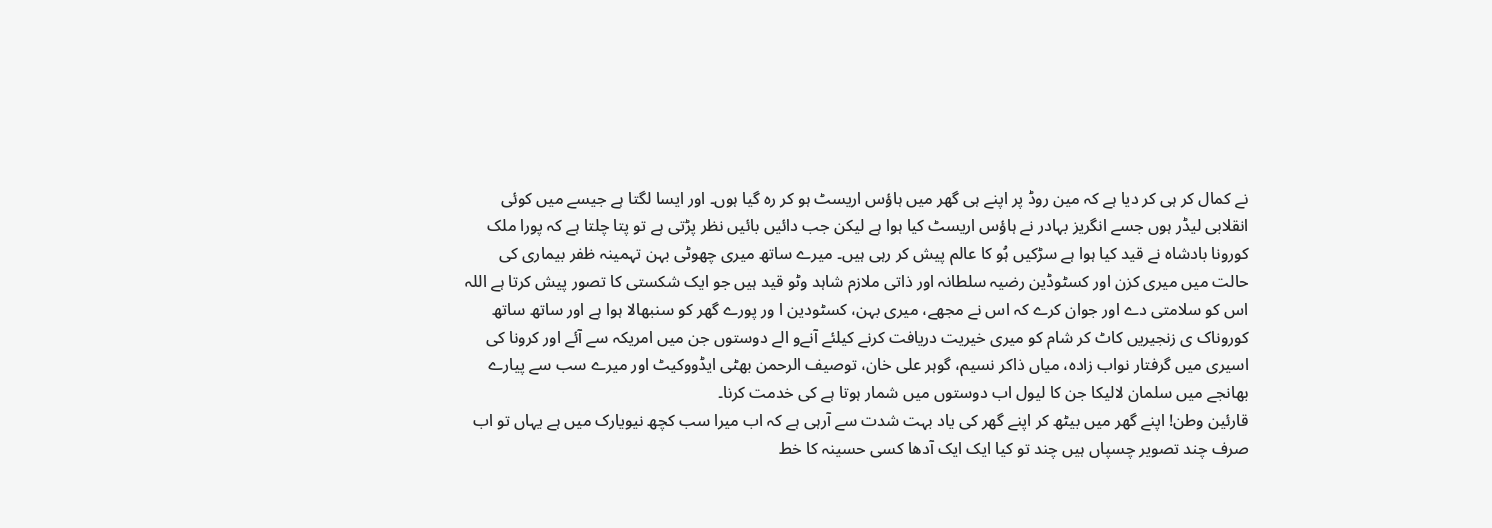نے کمال کر ہی کر دیا ہے کہ مین روڈ پر اپنے ہی گھر میں ہاؤس اریسٹ ہو کر رہ گیا ہوں۔ اور ایسا لگتا ہے جیسے میں کوئی انقلابی لیڈر ہوں جسے انگریز بہادر نے ہاؤس اریسٹ کیا ہوا ہے لیکن جب دائیں بائیں نظر پڑتی ہے تو پتا چلتا ہے کہ پورا ملک کورونا بادشاہ نے قید کیا ہوا ہے سڑکیں ہُو کا عالم پیش کر رہی ہیں۔ میرے ساتھ میری چھوٹی بہن تہمینہ ظفر بیماری کی حالت میں میری کزن اور کسٹوڈین رضیہ سلطانہ اور ذاتی ملازم شاہد وٹو قید ہیں جو ایک شکستی کا تصور پیش کرتا ہے اللہ اس کو سلامتی دے اور جوان کرے کہ اس نے مجھے، میری بہن، کسٹودین ا ور پورے گھر کو سنبھالا ہوا ہے اور ساتھ ساتھ کوروناک ی زنجیریں کاٹ کر شام کو میری خیریت دریافت کرنے کیلئے آنےو الے دوستوں جن میں امریکہ سے آئے اور کرونا کی اسیری میں گرفتار نواب زادہ، میاں ذاکر نسیم، گوہر علی خان، توصیف الرحمن بھٹی ایڈووکیٹ اور میرے سب سے پیارے بھانجے میں سلمان لالیکا جن کا لیول اب دوستوں میں شمار ہوتا ہے کی خدمت کرنا۔
قارئین وطن! اپنے گھر میں بیٹھ کر اپنے گھر کی یاد بہت شدت سے آرہی ہے کہ اب میرا سب کچھ نیویارک میں ہے یہاں تو اب صرف چند تصویر چسپاں ہیں چند تو کیا ایک ایک آدھا کسی حسینہ کا خط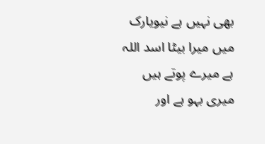بھی نہیں ہے نیویارک میں میرا بیٹا اسد اللہ ہے میرے پوتے ہیں میری بہو ہے اور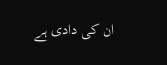ان کی دادی ہے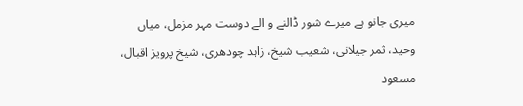میری جانو ہے میرے شور ڈالنے و الے دوست مہر مزمل، میاں وحید، ثمر جیلانی، شعیب شیخ، زاہد چودھری، شیخ پرویز اقبال، مسعود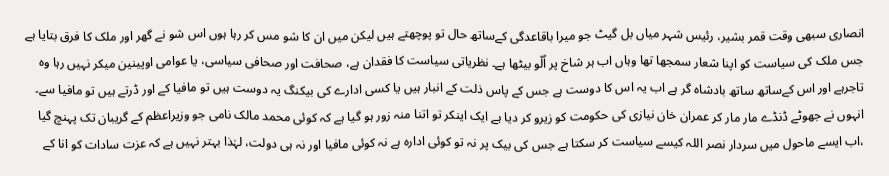انصاری سبھی وقت قمر بشیر، رئیس شہر میاں بل گیٹ جو میرا باقاعدگی کےساتھ حال تو پوچھتے ہیں لیکن میں ان کا شو مس کر رہا ہوں اس شو نے گھر اور ملک کا فرق بتایا ہے جس ملک کی سیاست کو اپنا شعار سمجھا تھا وہاں اب ہر شاخ پر اُلّو بیٹھا ہے۔ نظریاتی سیاست کا فقدان ہے، صحافت اور صحافی سیاسی، یا عوامی اوپینین میکر نہیں رہا وہ تاجرہے اور اس کےساتھ ساتھ بادشاہ گر ہے اب یہ اس کا دوست ہے جس کے پاس ذلت کے انبار ہیں یا کسی ادارے کی بیکنگ یہ دوست ہیں تو مافیا کے اور ڈرتے ہیں تو مافیا سے۔ انہوں نے جھوٹے ڈنڈے مار مار کر عمران خان نیازی کی حکومت کو زیرو کر دیا ہے ایک اینکر تو اتنا منہ زور ہو گیا ہے کہ کوئی محمد مالک نامی جو وزیراعظم کے گریبان تک پہنچ گیا ،اب ایسے ماحول میں سردار نصر اللہ کیسے سیاست کر سکتا ہے جس کی بیک پر نہ تو کوئی ادارہ ہے نہ کوئی مافیا اور نہ ہی دولت، لہٰذا بہتر نہیں ہے کہ عزت سادات کو انا کے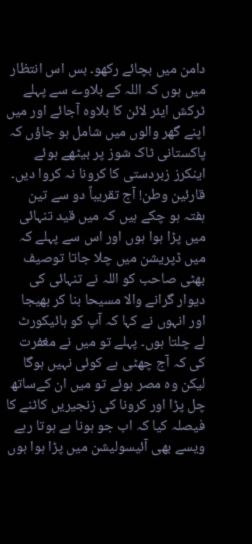دامن میں بچائے رکھو۔ بس اس انتظار میں ہوں کہ اللہ کے بلاوے سے پہلے ٹرکش ایئر لائن کا بلاوہ آجائے اور میں اپنے گھر والوں میں شامل ہو جاؤں کہ پاکستانی ٹاک شوز پر بیٹھے ہوئے اینکرز زبردستی کا کرونا نہ کروا دیں۔
قارئین وطن! آج تقریباً دو سے تین ہفتہ ہو چکے ہیں کہ میں قید تنہائی میں پڑا ہوا ہوں اور اس سے پہلے کہ میں ڈپریشن میں چلا جاتا توصیف بھٹی صاحب کو اللہ نے تنہائی کی دیوار گرانے والا مسیحا بنا کر بھیجا اور انہوں نے کہا کہ آپ کو ہائیکورٹ لے چلتا ہوں۔ پہلے تو میں نے مغفرت کی کہ آج چھٹی ہے کوئی نہیں ہوگا لیکن وہ مصر ہوئے تو میں ان کےساتھ چل پڑا اور کرونا کی زنجیریں کاٹنے کا فیصلہ کیا کہ اب جو ہونا ہے ہوتا رہے ویسے بھی آئیسولیشن میں پڑا ہوا ہوں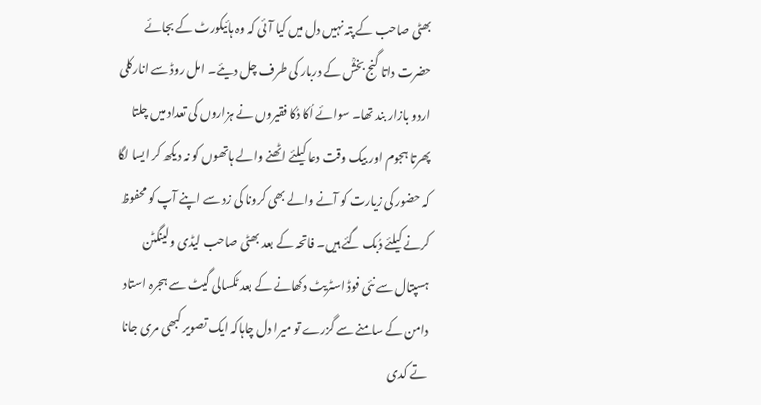بھٹی صاحب کے پتہ نہیں دل میں کیا آئی کہ وہ ہائیکورٹ کے بجائے حضرت داتا گنج بخشؒ کے دربار کی طرف چل دیئے۔ امل روڈ سے انارکلی اردو بازار بند تھا۔ سوائے اُکا دُکا فقیروں نے ہزاروں کی تعداد میں چلتا پھرتا ہجوم اور بیک وقت دعا کیلئے اٹھنے والے ہاتھوں کو نہ دیکھ کر ایسا لگا کہ حضور کی زیارت کو آنے والے بھی کرونا کی زد سے اپنے آپ کو محفوظ کرنے کیلئے دُبک گئے ہیں۔ فاتحہ کے بعد بھٹی صاحب لیڈی ولینگٹن ہسپتال سے نئی فوڈ اسٹریٹ دکھانے کے بعد ٹکسالی گیٹ سے ہجرہ استاد دامن کے سامنے سے گزرے تو میرا دل چاہاکہ ایک تصویر کبھی مری جانا تے کدی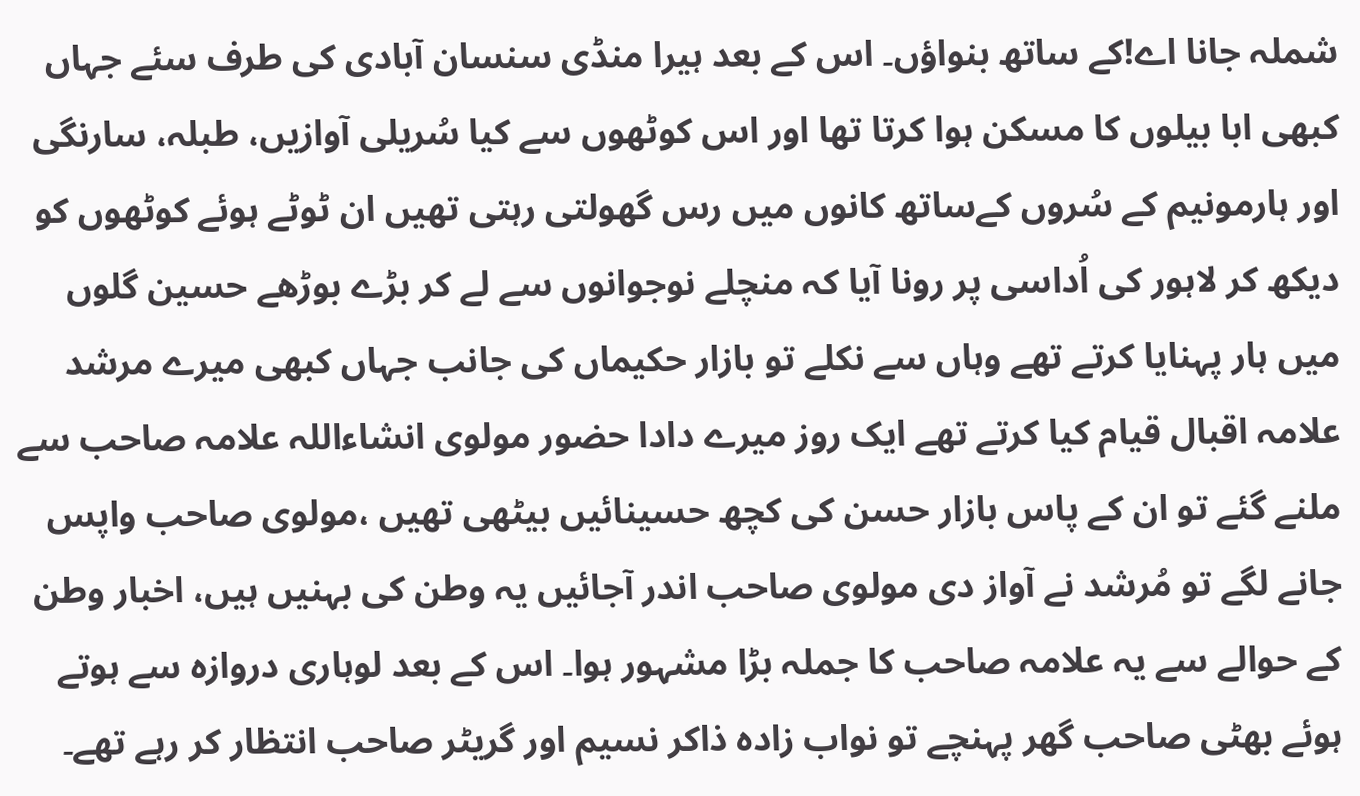شملہ جانا اے!کے ساتھ بنواؤں۔ اس کے بعد ہیرا منڈی سنسان آبادی کی طرف سئے جہاں کبھی ابا بیلوں کا مسکن ہوا کرتا تھا اور اس کوٹھوں سے کیا سُریلی آوازیں، طبلہ، سارنگی اور ہارمونیم کے سُروں کےساتھ کانوں میں رس گھولتی رہتی تھیں ان ٹوٹے ہوئے کوٹھوں کو دیکھ کر لاہور کی اُداسی پر رونا آیا کہ منچلے نوجوانوں سے لے کر بڑے بوڑھے حسین گلوں میں ہار پہنایا کرتے تھے وہاں سے نکلے تو بازار حکیماں کی جانب جہاں کبھی میرے مرشد علامہ اقبال قیام کیا کرتے تھے ایک روز میرے دادا حضور مولوی انشاءاللہ علامہ صاحب سے ملنے گئے تو ان کے پاس بازار حسن کی کچھ حسینائیں بیٹھی تھیں ،مولوی صاحب واپس جانے لگے تو مُرشد نے آواز دی مولوی صاحب اندر آجائیں یہ وطن کی بہنیں ہیں، اخبار وطن کے حوالے سے یہ علامہ صاحب کا جملہ بڑا مشہور ہوا۔ اس کے بعد لوہاری دروازہ سے ہوتے ہوئے بھٹی صاحب گھر پہنچے تو نواب زادہ ذاکر نسیم اور گریٹر صاحب انتظار کر رہے تھے۔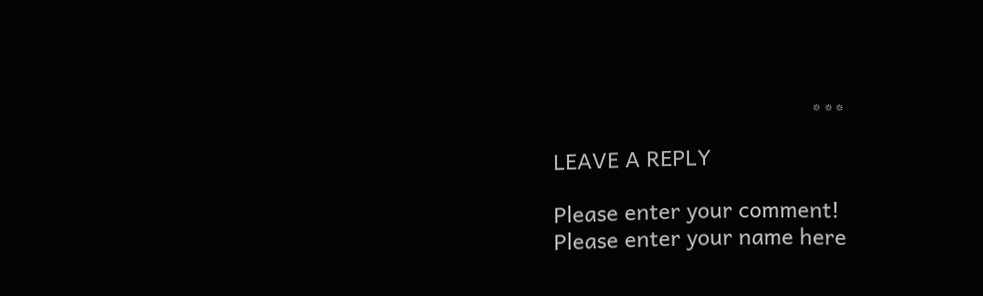٭٭٭

LEAVE A REPLY

Please enter your comment!
Please enter your name here